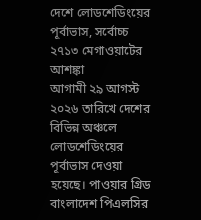দেশে লোডশেডিংয়ের পূর্বাভাস, সর্বোচ্চ ২৭১৩ মেগাওয়াটের আশঙ্কা
আগামী ২৯ আগস্ট ২০২৬ তারিখে দেশের বিভিন্ন অঞ্চলে লোডশেডিংয়ের পূর্বাভাস দেওয়া হয়েছে। পাওয়ার গ্রিড বাংলাদেশ পিএলসির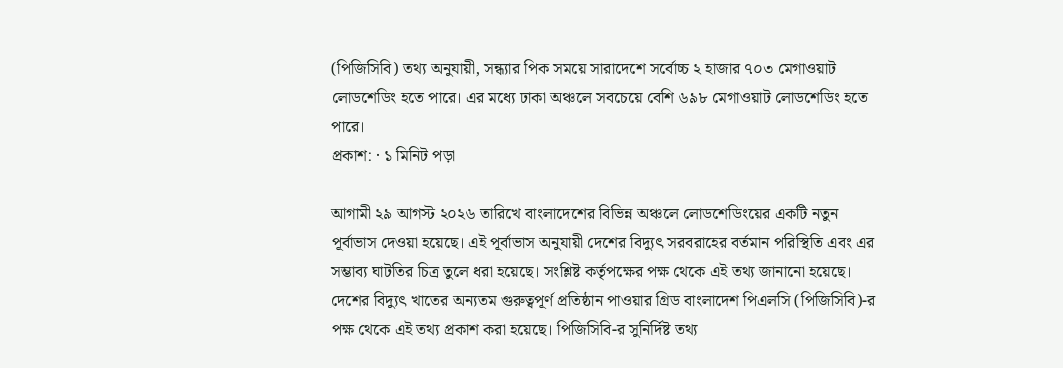(পিজিসিবি) তথ্য অনুযায়ী, সন্ধ্যার পিক সময়ে সারাদেশে সর্বোচ্চ ২ হাজার ৭০৩ মেগাওয়াট লোডশেডিং হতে পারে। এর মধ্যে ঢাকা অঞ্চলে সবচেয়ে বেশি ৬৯৮ মেগাওয়াট লোডশেডিং হতে পারে।
প্রকাশ: · ১ মিনিট পড়া

আগামী ২৯ আগস্ট ২০২৬ তারিখে বাংলাদেশের বিভিন্ন অঞ্চলে লোডশেডিংয়ের একটি নতুন পূর্বাভাস দেওয়া হয়েছে। এই পূর্বাভাস অনুযায়ী দেশের বিদ্যুৎ সরবরাহের বর্তমান পরিস্থিতি এবং এর সম্ভাব্য ঘাটতির চিত্র তুলে ধরা হয়েছে। সংশ্লিষ্ট কর্তৃপক্ষের পক্ষ থেকে এই তথ্য জানানো হয়েছে।
দেশের বিদ্যুৎ খাতের অন্যতম গুরুত্বপূর্ণ প্রতিষ্ঠান পাওয়ার গ্রিড বাংলাদেশ পিএলসি (পিজিসিবি)-র পক্ষ থেকে এই তথ্য প্রকাশ করা হয়েছে। পিজিসিবি-র সুনির্দিষ্ট তথ্য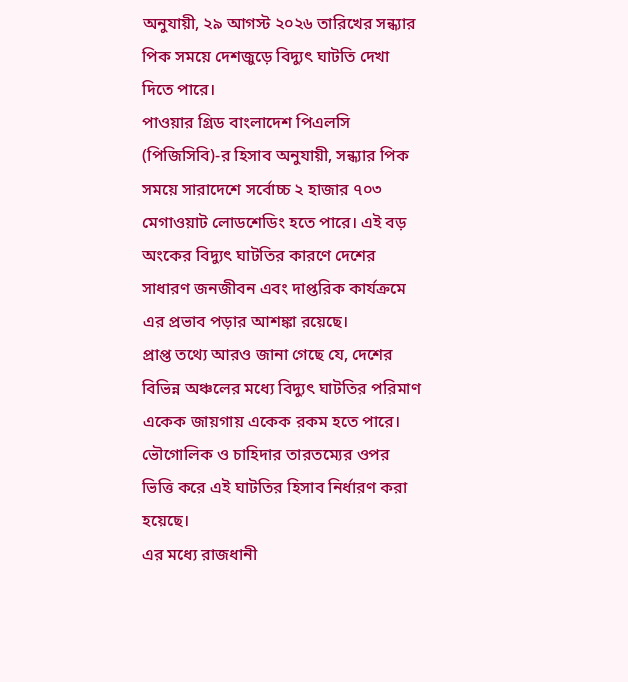অনুযায়ী, ২৯ আগস্ট ২০২৬ তারিখের সন্ধ্যার পিক সময়ে দেশজুড়ে বিদ্যুৎ ঘাটতি দেখা দিতে পারে।
পাওয়ার গ্রিড বাংলাদেশ পিএলসি (পিজিসিবি)-র হিসাব অনুযায়ী, সন্ধ্যার পিক সময়ে সারাদেশে সর্বোচ্চ ২ হাজার ৭০৩ মেগাওয়াট লোডশেডিং হতে পারে। এই বড় অংকের বিদ্যুৎ ঘাটতির কারণে দেশের সাধারণ জনজীবন এবং দাপ্তরিক কার্যক্রমে এর প্রভাব পড়ার আশঙ্কা রয়েছে।
প্রাপ্ত তথ্যে আরও জানা গেছে যে, দেশের বিভিন্ন অঞ্চলের মধ্যে বিদ্যুৎ ঘাটতির পরিমাণ একেক জায়গায় একেক রকম হতে পারে। ভৌগোলিক ও চাহিদার তারতম্যের ওপর ভিত্তি করে এই ঘাটতির হিসাব নির্ধারণ করা হয়েছে।
এর মধ্যে রাজধানী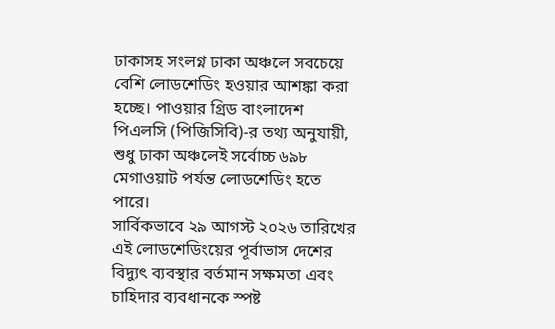ঢাকাসহ সংলগ্ন ঢাকা অঞ্চলে সবচেয়ে বেশি লোডশেডিং হওয়ার আশঙ্কা করা হচ্ছে। পাওয়ার গ্রিড বাংলাদেশ পিএলসি (পিজিসিবি)-র তথ্য অনুযায়ী, শুধু ঢাকা অঞ্চলেই সর্বোচ্চ ৬৯৮ মেগাওয়াট পর্যন্ত লোডশেডিং হতে পারে।
সার্বিকভাবে ২৯ আগস্ট ২০২৬ তারিখের এই লোডশেডিংয়ের পূর্বাভাস দেশের বিদ্যুৎ ব্যবস্থার বর্তমান সক্ষমতা এবং চাহিদার ব্যবধানকে স্পষ্ট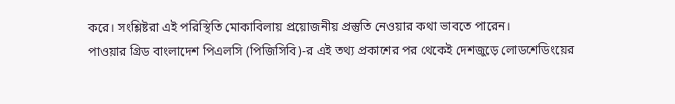করে। সংশ্লিষ্টরা এই পরিস্থিতি মোকাবিলায় প্রয়োজনীয় প্রস্তুতি নেওয়ার কথা ভাবতে পারেন।
পাওয়ার গ্রিড বাংলাদেশ পিএলসি (পিজিসিবি)-র এই তথ্য প্রকাশের পর থেকেই দেশজুড়ে লোডশেডিংয়ের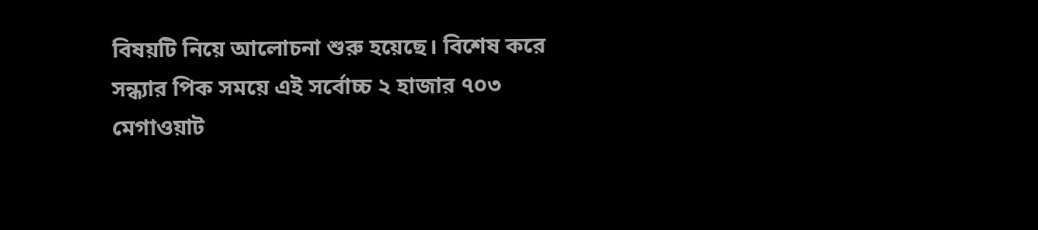বিষয়টি নিয়ে আলোচনা শুরু হয়েছে। বিশেষ করে সন্ধ্যার পিক সময়ে এই সর্বোচ্চ ২ হাজার ৭০৩ মেগাওয়াট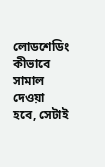লোডশেডিং কীভাবে সামাল দেওয়া হবে, সেটাই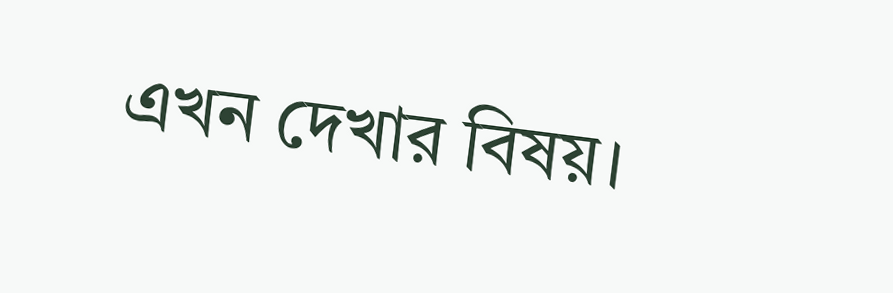এখন দেখার বিষয়।